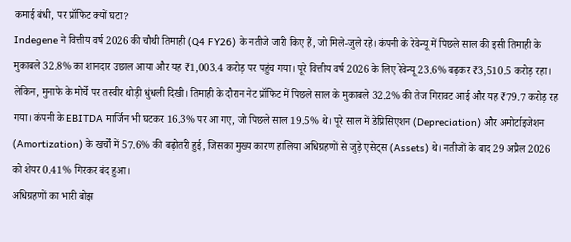कमाई बंधी, पर प्रॉफिट क्यों घटा?
Indegene ने वित्तीय वर्ष 2026 की चौथी तिमाही (Q4 FY26) के नतीजे जारी किए हैं, जो मिले-जुले रहे। कंपनी के रेवेन्यू में पिछले साल की इसी तिमाही के मुकाबले 32.8% का शानदार उछाल आया और यह ₹1,003.4 करोड़ पर पहुंच गया। पूरे वित्तीय वर्ष 2026 के लिए रेवेन्यू 23.6% बढ़कर ₹3,510.5 करोड़ रहा।
लेकिन, मुनाफे के मोर्चे पर तस्वीर थोड़ी धुंधली दिखी। तिमाही के दौरान नेट प्रॉफिट में पिछले साल के मुकाबले 32.2% की तेज गिरावट आई और यह ₹79.7 करोड़ रह गया। कंपनी के EBITDA मार्जिन भी घटकर 16.3% पर आ गए, जो पिछले साल 19.5% थे। पूरे साल में डेप्रिसिएशन (Depreciation) और अमोर्टाइजेशन (Amortization) के खर्चों में 57.6% की बढ़ोतरी हुई, जिसका मुख्य कारण हालिया अधिग्रहणों से जुड़े एसेट्स (Assets) थे। नतीजों के बाद 29 अप्रैल 2026 को शेयर 0.41% गिरकर बंद हुआ।
अधिग्रहणों का भारी बोझ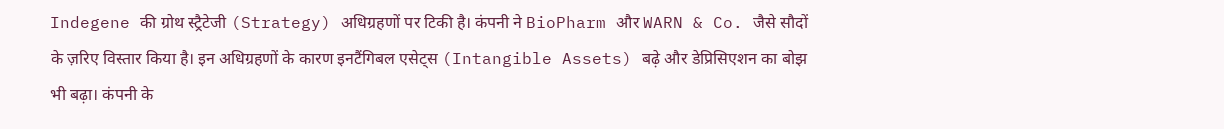Indegene की ग्रोथ स्ट्रैटेजी (Strategy) अधिग्रहणों पर टिकी है। कंपनी ने BioPharm और WARN & Co. जैसे सौदों के ज़रिए विस्तार किया है। इन अधिग्रहणों के कारण इनटैंगिबल एसेट्स (Intangible Assets) बढ़े और डेप्रिसिएशन का बोझ भी बढ़ा। कंपनी के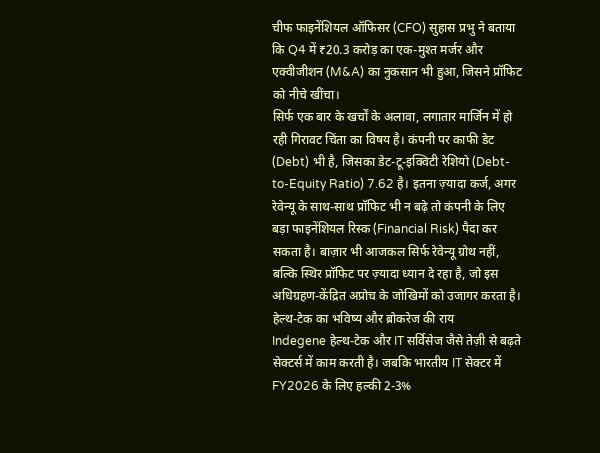चीफ फाइनेंशियल ऑफिसर (CFO) सुहास प्रभु ने बताया कि Q4 में ₹20.3 करोड़ का एक-मुश्त मर्जर और एक्वीजीशन (M&A) का नुकसान भी हुआ, जिसने प्रॉफिट को नीचे खींचा।
सिर्फ एक बार के खर्चों के अलावा, लगातार मार्जिन में हो रही गिरावट चिंता का विषय है। कंपनी पर काफी डेट (Debt) भी है, जिसका डेट-टू-इक्विटी रेशियो (Debt-to-Equity Ratio) 7.62 है। इतना ज़्यादा कर्ज, अगर रेवेन्यू के साथ-साथ प्रॉफिट भी न बढ़े तो कंपनी के लिए बड़ा फाइनेंशियल रिस्क (Financial Risk) पैदा कर सकता है। बाज़ार भी आजकल सिर्फ रेवेन्यू ग्रोथ नहीं, बल्कि स्थिर प्रॉफिट पर ज़्यादा ध्यान दे रहा है, जो इस अधिग्रहण-केंद्रित अप्रोच के जोखिमों को उजागर करता है।
हेल्थ-टेक का भविष्य और ब्रोकरेज की राय
Indegene हेल्थ-टेक और IT सर्विसेज जैसे तेज़ी से बढ़ते सेक्टर्स में काम करती है। जबकि भारतीय IT सेक्टर में FY2026 के लिए हल्की 2-3%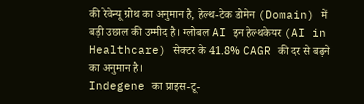की रेवेन्यू ग्रोथ का अनुमान है, हेल्थ-टेक डोमेन (Domain) में बड़ी उछाल की उम्मीद है। ग्लोबल AI इन हेल्थकेयर (AI in Healthcare) सेक्टर के 41.8% CAGR की दर से बढ़ने का अनुमान है।
Indegene का प्राइस-टू-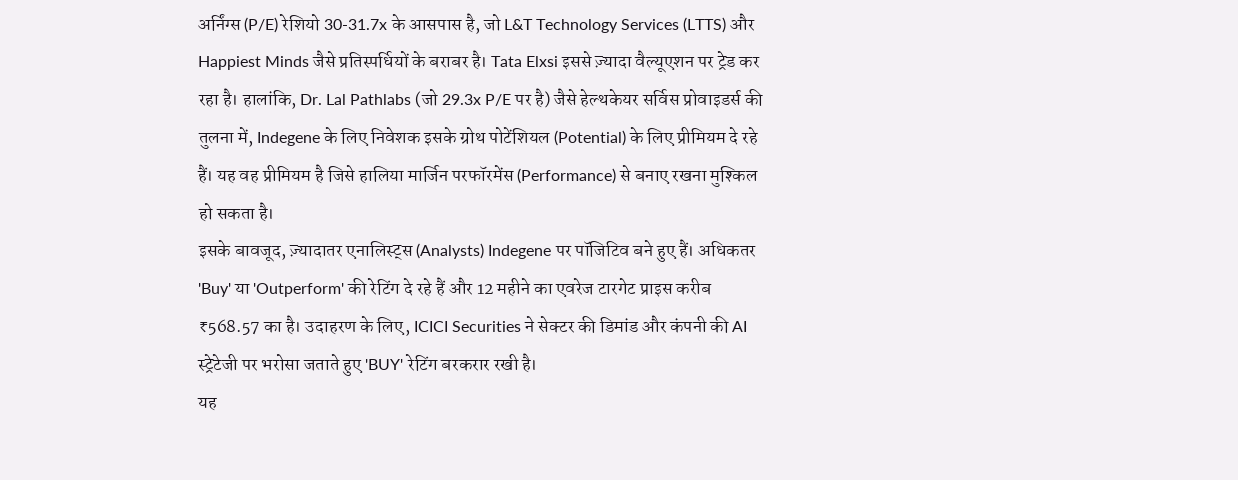अर्निंग्स (P/E) रेशियो 30-31.7x के आसपास है, जो L&T Technology Services (LTTS) और Happiest Minds जैसे प्रतिस्पर्धियों के बराबर है। Tata Elxsi इससे ज़्यादा वैल्यूएशन पर ट्रेड कर रहा है। हालांकि, Dr. Lal Pathlabs (जो 29.3x P/E पर है) जैसे हेल्थकेयर सर्विस प्रोवाइडर्स की तुलना में, Indegene के लिए निवेशक इसके ग्रोथ पोटेंशियल (Potential) के लिए प्रीमियम दे रहे हैं। यह वह प्रीमियम है जिसे हालिया मार्जिन परफॉरमेंस (Performance) से बनाए रखना मुश्किल हो सकता है।
इसके बावजूद, ज़्यादातर एनालिस्ट्स (Analysts) Indegene पर पॉजिटिव बने हुए हैं। अधिकतर 'Buy' या 'Outperform' की रेटिंग दे रहे हैं और 12 महीने का एवरेज टारगेट प्राइस करीब ₹568.57 का है। उदाहरण के लिए, ICICI Securities ने सेक्टर की डिमांड और कंपनी की AI स्ट्रेटेजी पर भरोसा जताते हुए 'BUY' रेटिंग बरकरार रखी है।
यह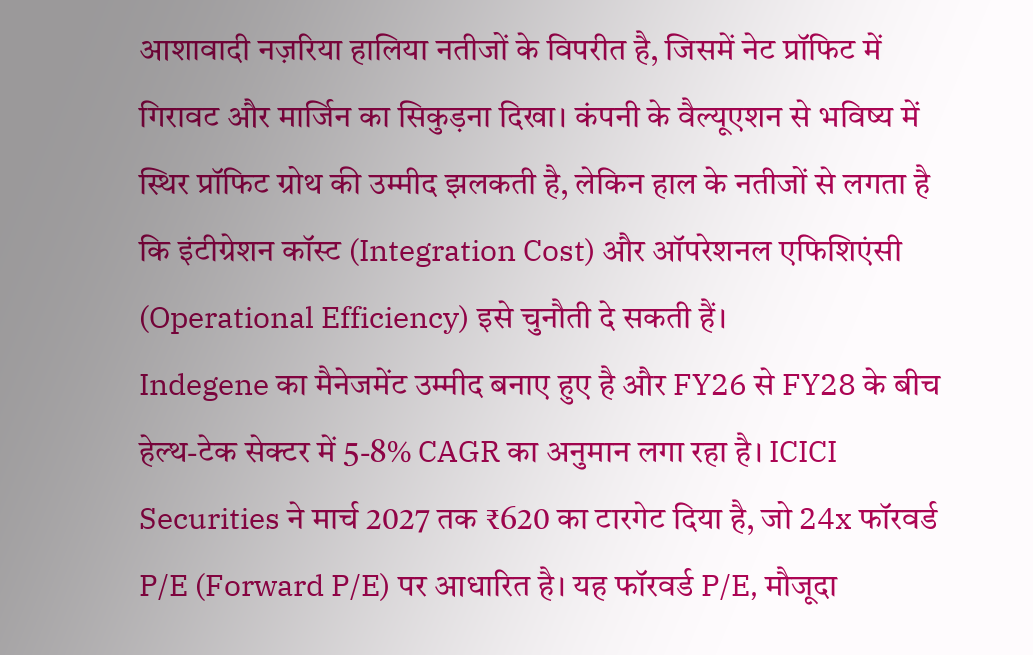आशावादी नज़रिया हालिया नतीजों के विपरीत है, जिसमें नेट प्रॉफिट में गिरावट और मार्जिन का सिकुड़ना दिखा। कंपनी के वैल्यूएशन से भविष्य में स्थिर प्रॉफिट ग्रोथ की उम्मीद झलकती है, लेकिन हाल के नतीजों से लगता है कि इंटीग्रेशन कॉस्ट (Integration Cost) और ऑपरेशनल एफिशिएंसी (Operational Efficiency) इसे चुनौती दे सकती हैं।
Indegene का मैनेजमेंट उम्मीद बनाए हुए है और FY26 से FY28 के बीच हेल्थ-टेक सेक्टर में 5-8% CAGR का अनुमान लगा रहा है। ICICI Securities ने मार्च 2027 तक ₹620 का टारगेट दिया है, जो 24x फॉरवर्ड P/E (Forward P/E) पर आधारित है। यह फॉरवर्ड P/E, मौजूदा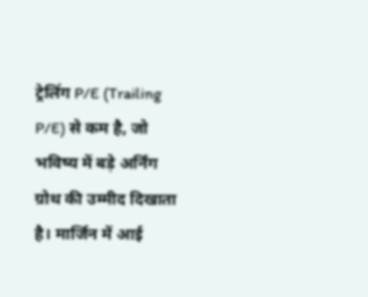ट्रेलिंग P/E (Trailing P/E) से कम है, जो भविष्य में बड़े अर्निंग ग्रोथ की उम्मीद दिखाता है। मार्जिन में आई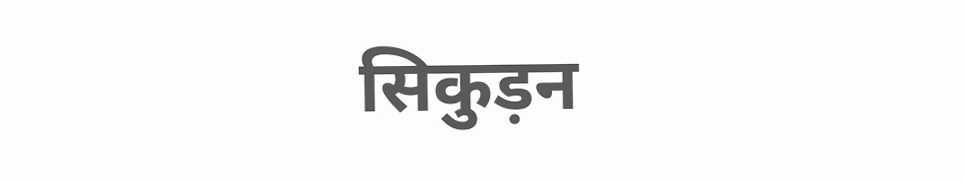सिकुड़न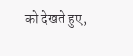को देखते हुए,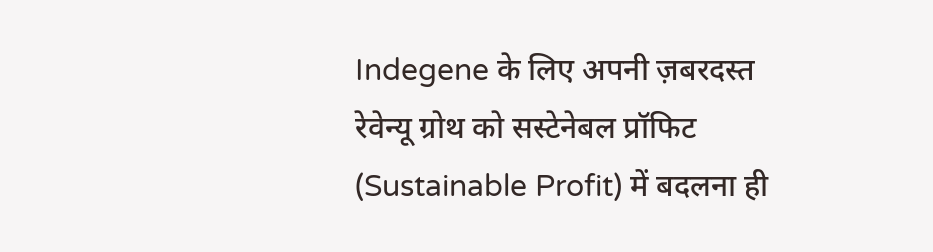Indegene के लिए अपनी ज़बरदस्त रेवेन्यू ग्रोथ को सस्टेनेबल प्रॉफिट (Sustainable Profit) में बदलना ही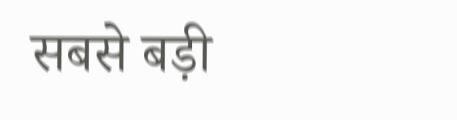सबसे बड़ी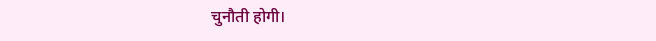चुनौती होगी।